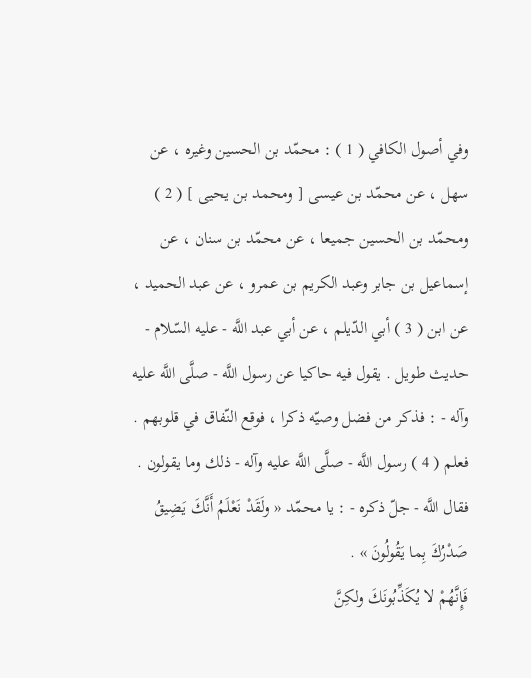وفي أصول الكافي ( 1 ) : محمّد بن الحسين وغيره ، عن سهل ، عن محمّد بن عيسى [ ومحمد بن يحيى ] ( 2 ) ومحمّد بن الحسين جميعا ، عن محمّد بن سنان ، عن إسماعيل بن جابر وعبد الكريم بن عمرو ، عن عبد الحميد ، عن ابن ( 3 ) أبي الدّيلم ، عن أبي عبد اللَّه - عليه السّلام - حديث طويل . يقول فيه حاكيا عن رسول اللَّه - صلَّى اللَّه عليه وآله - : فذكر من فضل وصيّه ذكرا ، فوقع النّفاق في قلوبهم . فعلم ( 4 ) رسول اللَّه - صلَّى اللَّه عليه وآله - ذلك وما يقولون . فقال اللَّه - جلّ ذكره - : يا محمّد « ولَقَدْ نَعْلَمُ أَنَّكَ يَضِيقُ صَدْرُكَ بِما يَقُولُونَ » .
فَإِنَّهُمْ لا يُكَذِّبُونَكَ ولكِنَّ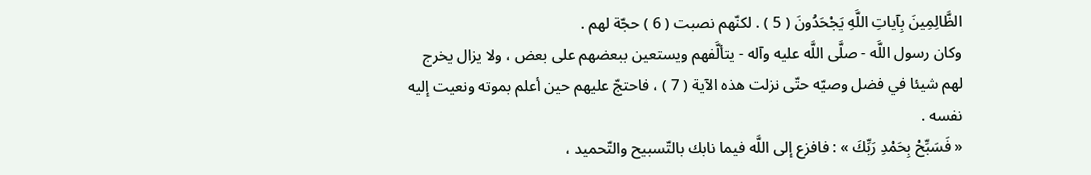الظَّالِمِينَ بِآياتِ اللَّهِ يَجْحَدُونَ ( 5 ) . لكنّهم نصبت ( 6 ) حجّة لهم .
وكان رسول اللَّه - صلَّى اللَّه عليه وآله - يتألَّفهم ويستعين ببعضهم على بعض ، ولا يزال يخرج لهم شيئا في فضل وصيّه حتّى نزلت هذه الآية ( 7 ) ، فاحتجّ عليهم حين أعلم بموته ونعيت إليه نفسه .
« فَسَبِّحْ بِحَمْدِ رَبِّكَ » : فافزع إلى اللَّه فيما نابك بالتّسبيح والتّحميد ،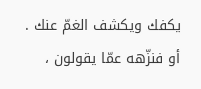يكفك ويكشف الغمّ عنك . أو فنزّهه عمّا يقولون ،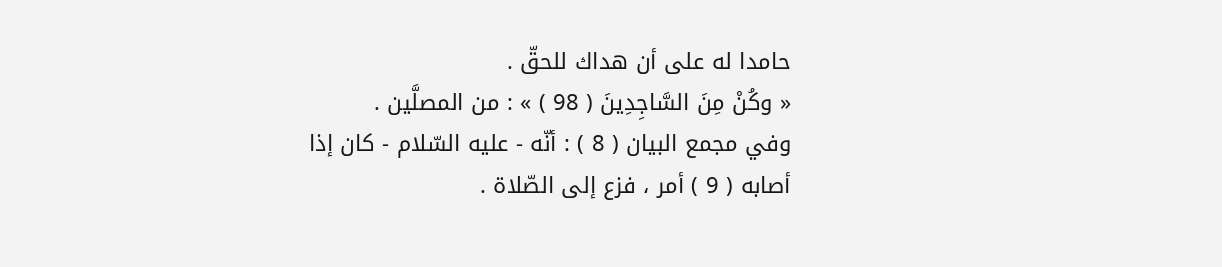حامدا له على أن هداك للحقّ .
« وكُنْ مِنَ السَّاجِدِينَ ( 98 ) » : من المصلَّين .
وفي مجمع البيان ( 8 ) : أنّه - عليه السّلام - كان إذا أصابه ( 9 ) أمر ، فزع إلى الصّلاة .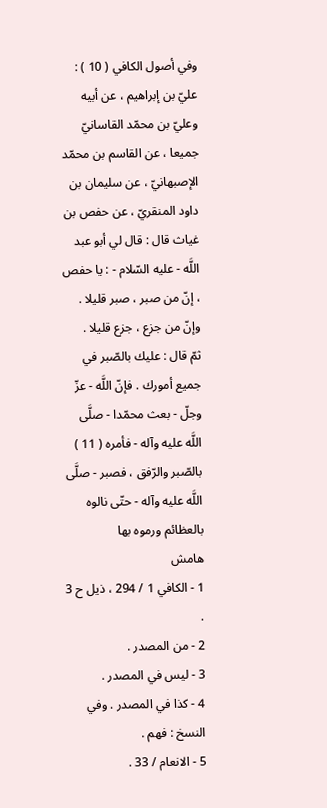وفي أصول الكافي ( 10 ) : عليّ بن إبراهيم ، عن أبيه وعليّ بن محمّد القاسانيّ جميعا ، عن القاسم بن محمّد الإصبهانيّ ، عن سليمان بن داود المنقريّ ، عن حفص بن غياث قال : قال لي أبو عبد اللَّه - عليه السّلام - : يا حفص ، إنّ من صبر ، صبر قليلا . وإنّ من جزع ، جزع قليلا .
ثمّ قال : عليك بالصّبر في جميع أمورك . فإنّ اللَّه - عزّ وجلّ - بعث محمّدا - صلَّى اللَّه عليه وآله - فأمره ( 11 ) بالصّبر والرّفق ، فصبر - صلَّى اللَّه عليه وآله - حتّى نالوه بالعظائم ورموه بها
هامش
1 - الكافي 1 / 294 ، ذيل ح 3 .
2 - من المصدر .
3 - ليس في المصدر .
4 - كذا في المصدر . وفي النسخ : فهم .
5 - الانعام / 33 .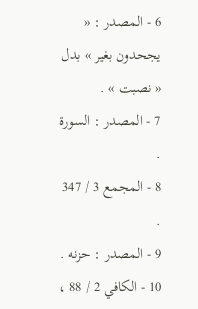6 - المصدر : « يجحدون بغير » بدل « نصبت » .
7 - المصدر : السورة .
8 - المجمع 3 / 347 .
9 - المصدر : حزنه .
10 - الكافي 2 / 88 ،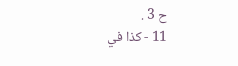ح 3 .
11 - كذا في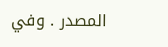المصدر . وفي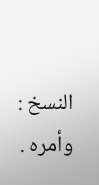النسخ : وأمره .